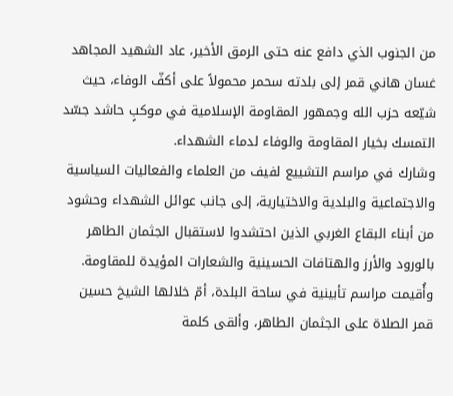من الجنوب الذي دافع عنه حتى الرمق الأخير، عاد الشهيد المجاهد غسان هاني قمر إلى بلدته سحمر محمولاً على أكفّ الوفاء، حيث شيّعه حزب الله وجمهور المقاومة الإسلامية في موكبٍ حاشد جسّد التمسك بخيار المقاومة والوفاء لدماء الشهداء.
وشارك في مراسم التشييع لفيف من العلماء والفعاليات السياسية والاجتماعية والبلدية والاختيارية، إلى جانب عوائل الشهداء وحشود من أبناء البقاع الغربي الذين احتشدوا لاستقبال الجثمان الطاهر بالورود والأرز والهتافات الحسينية والشعارات المؤيدة للمقاومة.
وأُقيمت مراسم تأبينية في ساحة البلدة، أمّ خلالها الشيخ حسين قمر الصلاة على الجثمان الطاهر، وألقى كلمة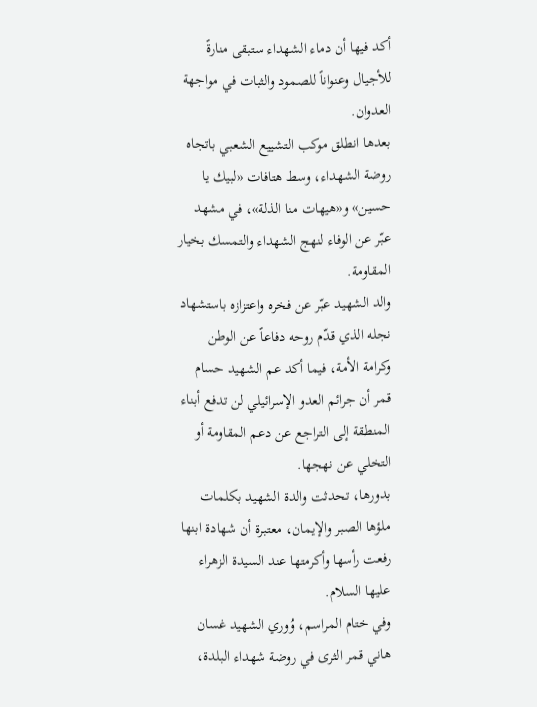أكد فيها أن دماء الشهداء ستبقى منارةً للأجيال وعنواناً للصمود والثبات في مواجهة العدوان.
بعدها انطلق موكب التشييع الشعبي باتجاه روضة الشهداء، وسط هتافات «لبيك يا حسين» و«هيهات منا الذلة»، في مشهد عبّر عن الوفاء لنهج الشهداء والتمسك بخيار المقاومة.
والد الشهيد عبّر عن فخره واعتزازه باستشهاد نجله الذي قدّم روحه دفاعاً عن الوطن وكرامة الأمة، فيما أكد عم الشهيد حسام قمر أن جرائم العدو الإسرائيلي لن تدفع أبناء المنطقة إلى التراجع عن دعم المقاومة أو التخلي عن نهجها.
بدورها، تحدثت والدة الشهيد بكلمات ملؤها الصبر والإيمان، معتبرة أن شهادة ابنها رفعت رأسها وأكرمتها عند السيدة الزهراء عليها السلام.
وفي ختام المراسم، وُوري الشهيد غسان هاني قمر الثرى في روضة شهداء البلدة،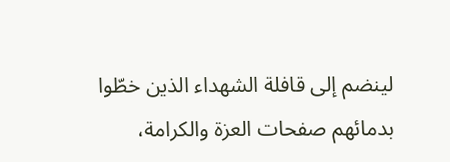لينضم إلى قافلة الشهداء الذين خطّوا بدمائهم صفحات العزة والكرامة،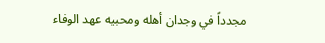مجدداً في وجدان أهله ومحبيه عهد الوفاء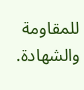للمقاومة والشهادة.